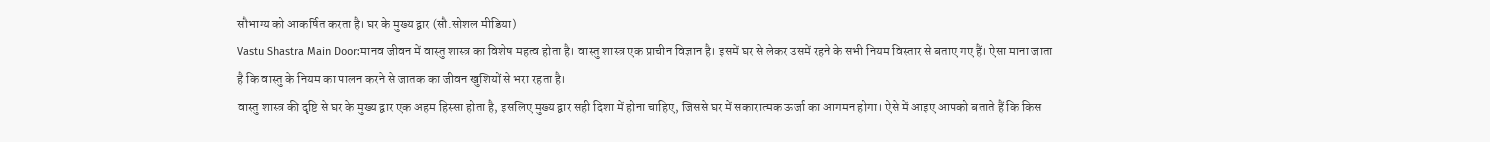सौभाग्य को आकर्षित करता है। घर के मुख्य द्वार (सौ.सोशल मीडिया)
Vastu Shastra Main Door:मानव जीवन में वास्तु शास्त्र का विशेष महत्व होता है। वास्तु शास्त्र एक प्राचीन विज्ञान है। इसमें घर से लेकर उसमें रहने के सभी नियम विस्तार से बताए गए हैं। ऐसा माना जाता है कि वास्तु के नियम का पालन करने से जातक का जीवन खुशियों से भरा रहता है।
वास्तु शास्त्र की दृष्टि से घर के मुख्य द्वार एक अहम हिस्सा होता है, इसलिए मुख्य द्वार सही दिशा में होना चाहिए, जिससे घर में सकारात्मक ऊर्जा का आगमन होगा। ऐसे में आइए आपको बताते हैं कि किस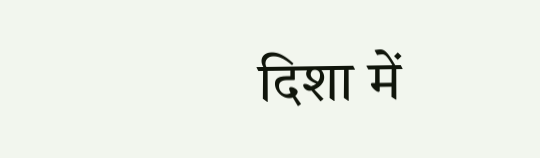दिशा में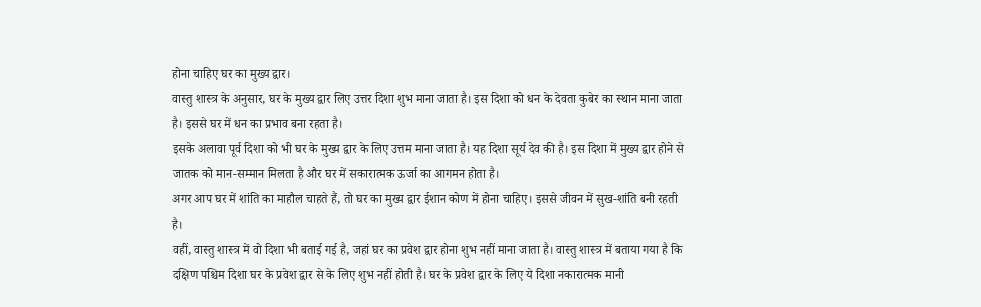होना चाहिए घर का मुख्य द्वार।
वास्तु शास्त्र के अनुसार, घर के मुख्य द्वार लिए उत्तर दिशा शुभ माना जाता है। इस दिशा को धन के देवता कुबेर का स्थान माना जाता है। इससे घर में धन का प्रभाव बना रहता है।
इसके अलावा पूर्व दिशा को भी घर के मुख्य द्वार के लिए उत्तम माना जाता है। यह दिशा सूर्य देव की है। इस दिशा में मुख्य द्वार होने से जातक को मान-सम्मान मिलता है और घर में सकारात्मक ऊर्जा का आगमन होता है।
अगर आप घर में शांति का माहौल चाहते हैं, तो घर का मुख्य द्वार ईशान कोण में होना चाहिए। इससे जीवन में सुख-शांति बनी रहती है।
वहीं, वास्तु शास्त्र में वो दिशा भी बताई गई है, जहां घर का प्रवेश द्वार होना शुभ नहीं माना जाता है। वास्तु शास्त्र में बताया गया है कि दक्षिण पश्चिम दिशा घर के प्रवेश द्वार से के लिए शुभ नहीं होती है। घर के प्रवेश द्वार के लिए ये दिशा नकारात्मक मानी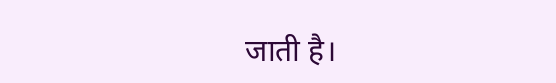जाती है।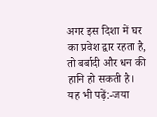अगर इस दिशा में घर का प्रवेश द्वार रहता है, तो बर्बादी और धन की हानि हो सकती है।
यह भी पढ़ें:-जया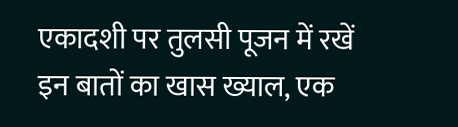एकादशी पर तुलसी पूजन में रखें इन बातों का खास ख्याल, एक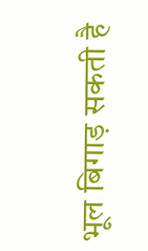भूल बिगाड़ सकती है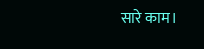सारे काम।